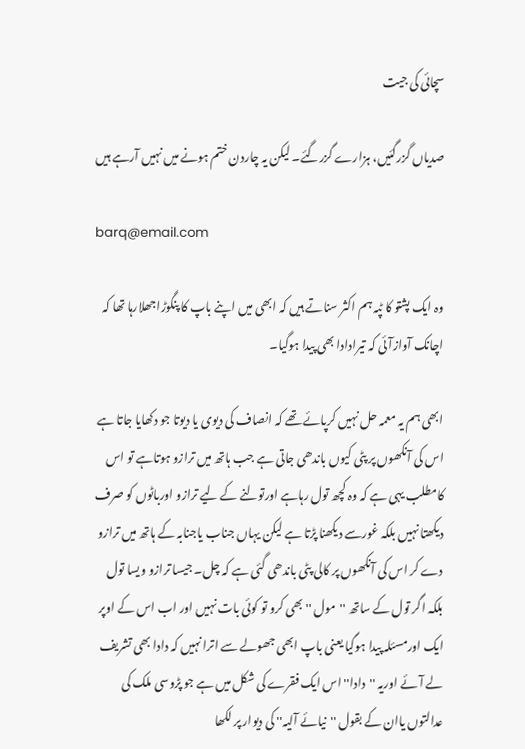سچائی کی جیت

صدیاں گزرگئیں، ہزارے گزرگئے۔ لیکن یہ چاردن ختم ہونے میں نہیں آرہے ہیں

barq@email.com

وہ ایک پشتو کا ٹپہ ہم اکثر سناتے ہیں کہ ابھی میں اپنے باپ کا پنگوڑاجھلارہا تھا کہ اچانک آوازآئی کہ تیرادادا بھی پیدا ہوگیا۔

ابھی ہم یہ معمہ حل نہیں کرپائے تھے کہ انصاف کی دیوی یا دیوتا جو دکھایا جاتا ہے اس کی آنکھوں پر پٹی کیوں باندھی جاتی ہے جب ہاتھ میں ترازو ہوتاہے تو اس کامطلب یہی ہے کہ وہ کچھ تول رہاہے اورتولنے کے لیے ترازو اورباٹوں کو صرف دیکھتا نہیں بلکہ غورسے دیکھنا پڑتا ہے لیکن یہاں جناب یاجنابہ کے ہاتھ میں ترازو دے کر اس کی آنکھوں پر کالی پٹی باندھی گئی ہے کہ چل۔ جیسا ترازو ویسا تول بلکہ اگر تول کے ساتھ ''مول '' بھی کرو تو کوئی بات نہیں اور اب اس کے اوپر ایک اورمسئلہ پیدا ہوگیا یعنی باپ ابھی جھولے سے اترا نہیں کہ دادا بھی تشریف لے آئے اوریہ ''دادا'' اس ایک فقرے کی شکل میں ہے جو پڑوسی ملک کی عدالتوں یاان کے بقول ''نیائے آلیہ'' کی دیوار پر لکھا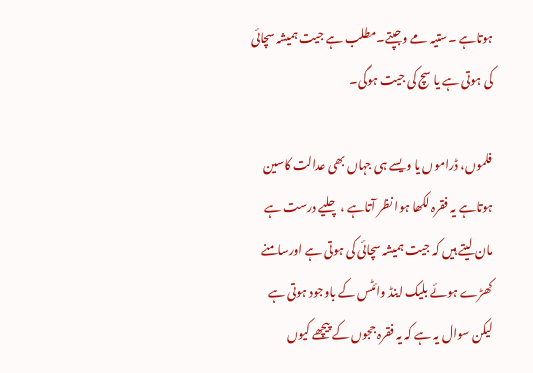ہوتاہے ۔ستیہ مے وجپتے۔مطلب ہے جیت ہمیشہ سچائی کی ہوتی ہے یا سچ کی جیت ہوگی۔

فلموں، ڈراموں یا ویسے ہی جہاں بھی عدالت کاسین ہوتاہے یہ فقرہ لکھا ہوا نظر آتاہے ، چلیے درست ہے مان لیتے ہیں کہ جیت ہمیشہ سچائی کی ہوتی ہے اورسامنے کھڑے ہوئے بلیک اینڈ وائٹس کے باوجود ہوتی ہے لیکن سوال یہ ہے کہ یہ فقرہ ججوں کے پیچھے کیوں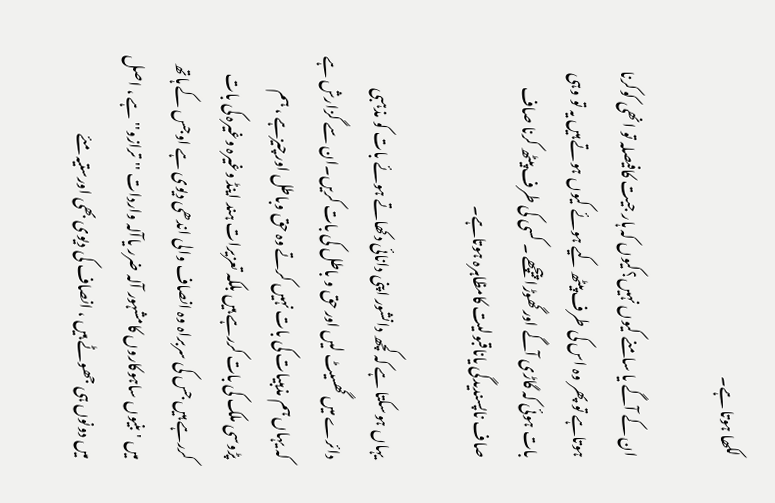لکھا ہوتا ہے۔

ان کے آگے یا سامنے کیوں نہیں؟کیوں کہ ہار جیت کافیصلہ تو انھی کوکرنا ہوتاہے تو پھر وہ اس کی طرف پیٹھ کیے ہوئے کیوں ہوتے ہیں یہ تو وہی بات ہوئی کہ گاڑی آگے اورگھوڑا پیچھے ۔ کسی کی طرف پیٹھ کرنا صاف صاف ناپسندیدگی یاناقبولیت کامظاہرہ ہوتاہے۔

یہاں ہوسکتا ہے کہ کچھ دانشور اپنی دانائی دکھاتے ہوئے بات کو مذہبی دائرے میں گھسیٹ لیں اور حق و باطل کی بات کریں۔ان سے گزارش ہے کہ یہاں ہم مذہبیات کی بات نہیں کرتے وہ حق وباطل اورچیزہے ، ہم پڑوسی ملک کی بات کررہے ہیں بلکہ تعزیرات ہند اینڈ وغیرہ وغیرہ کی بات کررہے ہیں جس کی سربراہ وہ انصاف والی اندھی دیوی ہے اوجس کے ہاتھ میں 'بنیوں ساہوکاروں کامشہور آلہ ضرر یاآلہ واردات ''ترازو''ہے ، اصل میں دونوں ہی جھوٹے ہیں ، انصاف کی دیوی بھی اورستیہ مئے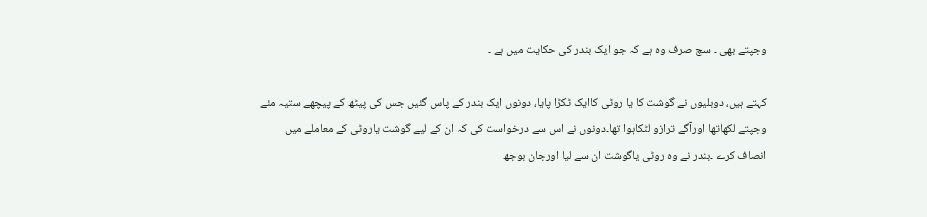وجپتے بھی ۔ سچ صرف وہ ہے کہ جو ایک بندر کی حکایت میں ہے ۔

کہتے ہیں، دوبلیوں نے گوشت کا یا روٹی کاایک ٹکڑا پایا، دونوں ایک بندر کے پاس گئیں جس کی پیٹھ کے پیچھے ستیہ مئے وجپتے لکھاتھا اورآگے ترازو لٹکاہوا تھا۔دونوں نے اس سے درخواست کی کہ ان کے لیے گوشت یاروٹی کے معاملے میں انصاف کرے ۔بندر نے وہ روٹی یاگوشت ان سے لیا اورجان بوجھ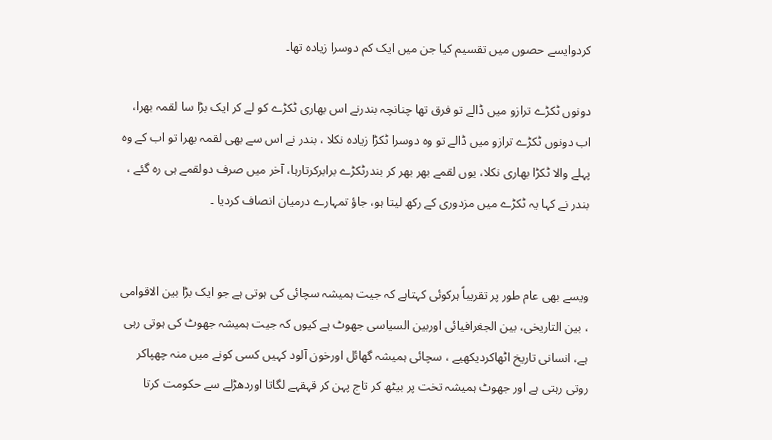کردوایسے حصوں میں تقسیم کیا جن میں ایک کم دوسرا زیادہ تھا۔

دونوں ٹکڑے ترازو میں ڈالے تو فرق تھا چنانچہ بندرنے اس بھاری ٹکڑے کو لے کر ایک بڑا سا لقمہ بھرا، اب دونوں ٹکڑے ترازو میں ڈالے تو وہ دوسرا ٹکڑا زیادہ نکلا ، بندر نے اس سے بھی لقمہ بھرا تو اب کے وہ پہلے والا ٹکڑا بھاری نکلا، یوں لقمے بھر بھر کر بندرٹکڑے برابرکرتارہا، آخر میں صرف دولقمے ہی رہ گئے ، بندر نے کہا یہ ٹکڑے میں مزدوری کے رکھ لیتا ہو، جاؤ تمہارے درمیان انصاف کردیا ۔


ویسے بھی عام طور پر تقریباً ہرکوئی کہتاہے کہ جیت ہمیشہ سچائی کی ہوتی ہے جو ایک بڑا بین الاقوامی ، بین التاریخی، بین الجغرافیائی اوربین السیاسی جھوٹ ہے کیوں کہ جیت ہمیشہ جھوٹ کی ہوتی رہی ہے، انسانی تاریخ اٹھاکردیکھیے ، سچائی ہمیشہ گھائل اورخون آلود کہیں کسی کونے میں منہ چھپاکر روتی رہتی ہے اور جھوٹ ہمیشہ تخت پر بیٹھ کر تاج پہن کر قہقہے لگاتا اوردھڑلے سے حکومت کرتا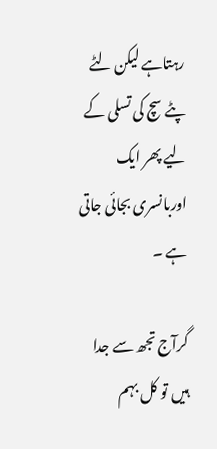رہتاہے لیکن لٹے پٹے سچ کی تسلی کے لیے پھر ایک اوربانسری بجائی جاتی ہے ۔

گرآج تجھ سے جدا ہیں تو کل بہم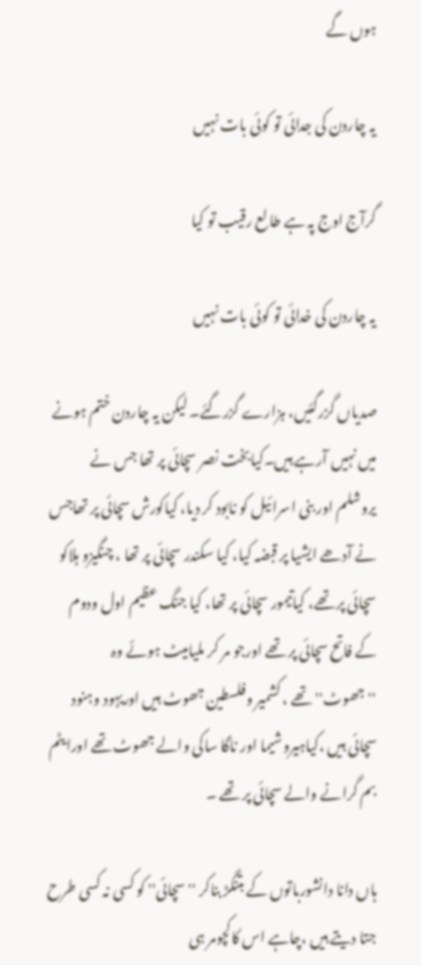ہوں گے

یہ چاردن کی جدائی تو کوئی بات نہیں

گرآج اوج پہ ہے طالع رقیب تو کیا

یہ چاردن کی خدائی تو کوئی بات نہیں

صدیاں گزرگئیں، ہزارے گزرگئے۔ لیکن یہ چاردن ختم ہونے میں نہیں آرہے ہیں۔کیابخت نصر سچائی پر تھا جس نے یروشلم اور بنی اسرائیل کو نابود کر دیا، کیاکورش سچائی پر تھاجس نے آدھے ایشیا پر قبضہ کیا، کیا سکندر سچائی پر تھا ، چنگیزو ہلاکو سچائی پر تھے، کیاتیمور سچائی پر تھا، کیا جنگ عظیم اول ودوم کے فاتح سچائی پر تھے اورجو مر کر ملیامیٹ ہوئے وہ ''جھوٹ''تھے ، کشمیر وفلسطین جھوٹ ہیں اوریہود وہنود سچائی ہیں ،کیاہیروشیما اور ناگا ساکی والے جھوٹ تھے اورایٹم بم گرانے والے سچائی پر تھے ۔

ہاں دانا دانشورباتوں کے بتنگڑ بناکر ''سچائی'' کو کسی نہ کسی طرح جتا دیتے ہیں ،چاہے اس کاکچومر ہی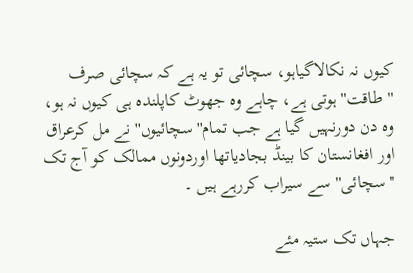کیوں نہ نکالاگیاہو، سچائی تو یہ ہے کہ سچائی صرف ''طاقت'' ہوتی ہے، چاہے وہ جھوٹ کاپلندہ ہی کیوں نہ ہو، وہ دن دورنہیں گیا ہے جب تمام''سچائیوں'' نے مل کرعراق اور افغانستان کا بینڈ بجادیاتھا اوردونوں ممالک کو آج تک ''سچائی'' سے سیراب کررہے ہیں ۔

جہاں تک ستیہ مئے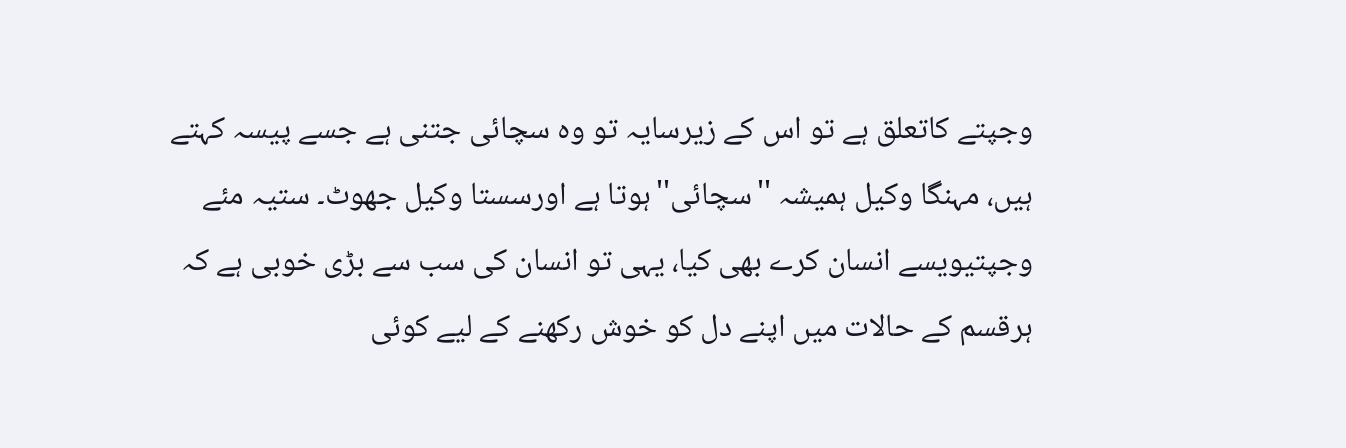وجپتے کاتعلق ہے تو اس کے زیرسایہ تو وہ سچائی جتنی ہے جسے پیسہ کہتے ہیں، مہنگا وکیل ہمیشہ ''سچائی''ہوتا ہے اورسستا وکیل جھوٹ۔ ستیہ مئے وجپتیویسے انسان کرے بھی کیا، یہی تو انسان کی سب سے بڑی خوبی ہے کہ ہرقسم کے حالات میں اپنے دل کو خوش رکھنے کے لیے کوئی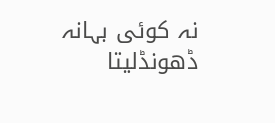نہ کوئی بہانہ ڈھونڈلیتا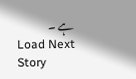ہے ۔
Load Next Story